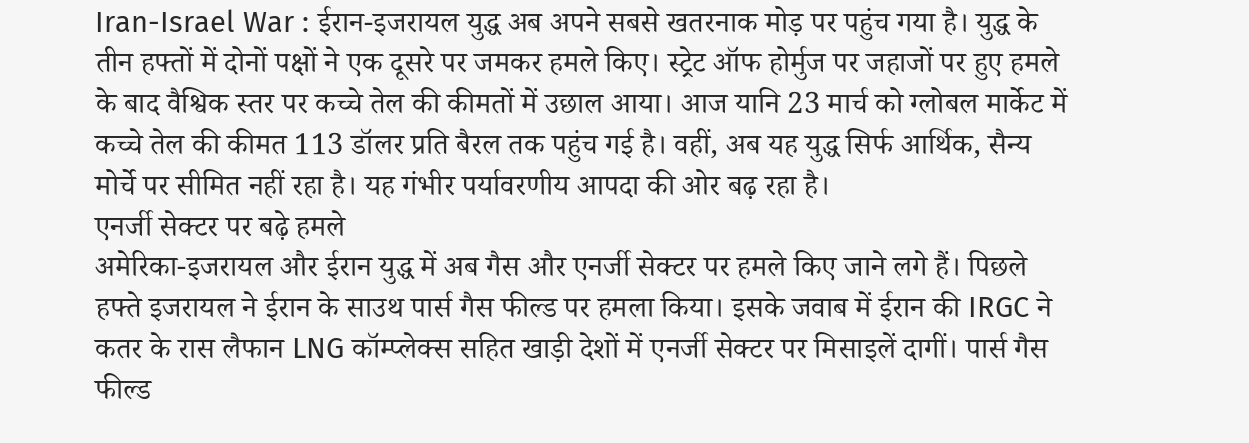Iran-Israel War : ईरान-इजरायल युद्ध अब अपने सबसे खतरनाक मोड़ पर पहुंच गया है। युद्ध के तीन हफ्तों में दोनों पक्षों ने एक दूसरे पर जमकर हमले किए। स्ट्रेट ऑफ होर्मुज पर जहाजों पर हुए हमले के बाद वैश्विक स्तर पर कच्चे तेल की कीमतों में उछाल आया। आज यानि 23 मार्च को ग्लोबल मार्केट में कच्चे तेल की कीमत 113 डॉलर प्रति बैरल तक पहुंच गई है। वहीं, अब यह युद्ध सिर्फ आर्थिक, सैन्य मोर्चे पर सीमित नहीं रहा है। यह गंभीर पर्यावरणीय आपदा की ओर बढ़ रहा है।
एनर्जी सेक्टर पर बढ़े हमले
अमेरिका-इजरायल और ईरान युद्ध में अब गैस और एनर्जी सेक्टर पर हमले किए जाने लगे हैं। पिछले हफ्ते इजरायल ने ईरान के साउथ पार्स गैस फील्ड पर हमला किया। इसके जवाब में ईरान की IRGC ने कतर के रास लैफान LNG कॉम्प्लेक्स सहित खाड़ी देशों में एनर्जी सेक्टर पर मिसाइलें दागीं। पार्स गैस फील्ड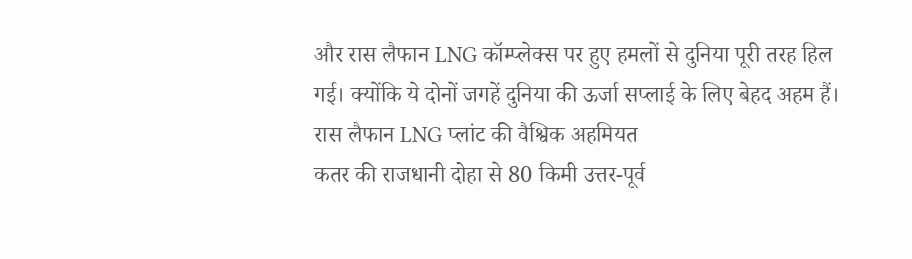और रास लैफान LNG कॉम्प्लेक्स पर हुए हमलों से दुनिया पूरी तरह हिल गई। क्योंकि ये दोनों जगहें दुनिया की ऊर्जा सप्लाई के लिए बेहद अहम हैं।
रास लैफान LNG प्लांट की वैश्विक अहमियत
कतर की राजधानी दोहा से 80 किमी उत्तर-पूर्व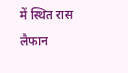में स्थित रास लैफान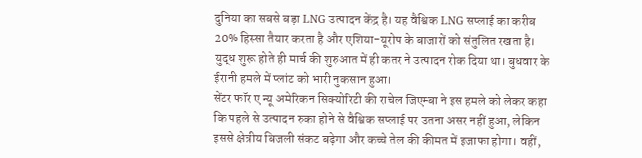दुनिया का सबसे बड़ा LNG उत्पादन केंद्र है। यह वैश्विक LNG सप्लाई का करीब 20% हिस्सा तैयार करता है और एशिया-यूरोप के बाजारों को संतुलित रखता है। युद्ध शुरू होते ही मार्च की शुरुआत में ही कतर ने उत्पादन रोक दिया था। बुधवार के ईरानी हमले में प्लांट को भारी नुकसान हुआ।
सेंटर फॉर ए न्यू अमेरिकन सिक्योरिटी की राचेल जिएम्बा ने इस हमले को लेकर कहा कि पहले से उत्पादन रुका होने से वैश्विक सप्लाई पर उतना असर नहीं हुआ, लेकिन इससे क्षेत्रीय बिजली संकट बढ़ेगा और कच्चे तेल की कीमत में इजाफा होगा। वहीं,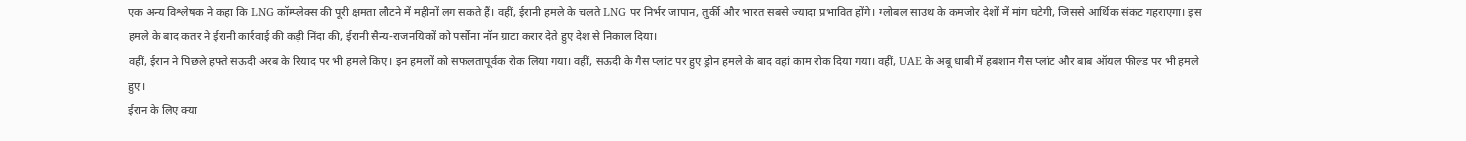एक अन्य विश्लेषक ने कहा कि LNG कॉम्प्लेक्स की पूरी क्षमता लौटने में महीनों लग सकते हैं। वहीं, ईरानी हमले के चलते LNG पर निर्भर जापान, तुर्की और भारत सबसे ज्यादा प्रभावित होंगे। ग्लोबल साउथ के कमजोर देशों में मांग घटेगी, जिससे आर्थिक संकट गहराएगा। इस हमले के बाद कतर ने ईरानी कार्रवाई की कड़ी निंदा की, ईरानी सैन्य-राजनयिकों को पर्सोना नॉन ग्राटा करार देते हुए देश से निकाल दिया।
वहीं, ईरान ने पिछले हफ्ते सऊदी अरब के रियाद पर भी हमले किए। इन हमलों को सफलतापूर्वक रोक लिया गया। वहीं, सऊदी के गैस प्लांट पर हुए ड्रोन हमले के बाद वहां काम रोक दिया गया। वहीं, UAE के अबू धाबी में हबशान गैस प्लांट और बाब ऑयल फील्ड पर भी हमले हुए।
ईरान के लिए क्या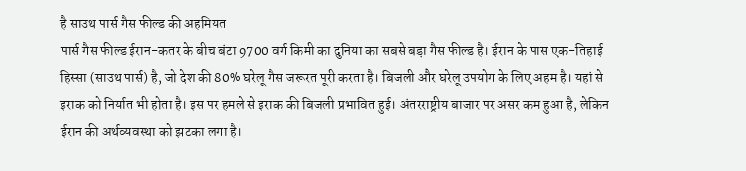है साउथ पार्स गैस फील्ड की अहमियत
पार्स गैस फील्ड ईरान-कतर के बीच बंटा 9700 वर्ग किमी का दुनिया का सबसे बड़ा गैस फील्ड है। ईरान के पास एक-तिहाई हिस्सा (साउथ पार्स) है, जो देश की 80% घरेलू गैस जरूरत पूरी करता है। बिजली और घरेलू उपयोग के लिए अहम है। यहां से इराक को निर्यात भी होता है। इस पर हमले से इराक की बिजली प्रभावित हुई। अंतरराष्ट्रीय बाजार पर असर कम हुआ है, लेकिन ईरान की अर्थव्यवस्था को झटका लगा है।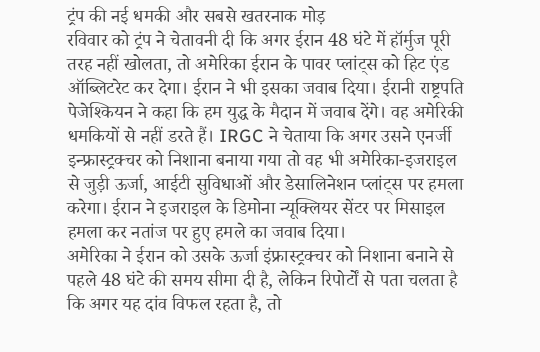ट्रंप की नई धमकी और सबसे खतरनाक मोड़
रविवार को ट्रंप ने चेतावनी दी कि अगर ईरान 48 घंटे में हॉर्मुज पूरी तरह नहीं खोलता, तो अमेरिका ईरान के पावर प्लांट्स को हिट एंड ऑब्लिटरेट कर देगा। ईरान ने भी इसका जवाब दिया। ईरानी राष्ट्रपति पेजेश्कियन ने कहा कि हम युद्ध के मैदान में जवाब देंगे। वह अमेरिकी धमकियों से नहीं डरते हैं। IRGC ने चेताया कि अगर उसने एनर्जी इन्फ्रास्ट्रक्चर को निशाना बनाया गया तो वह भी अमेरिका-इजराइल से जुड़ी ऊर्जा, आईटी सुविधाओं और डेसालिनेशन प्लांट्स पर हमला करेगा। ईरान ने इजराइल के डिमोना न्यूक्लियर सेंटर पर मिसाइल हमला कर नतांज पर हुए हमले का जवाब दिया।
अमेरिका ने ईरान को उसके ऊर्जा इंफ्रास्ट्रक्चर को निशाना बनाने से पहले 48 घंटे की समय सीमा दी है, लेकिन रिपोर्टों से पता चलता है कि अगर यह दांव विफल रहता है, तो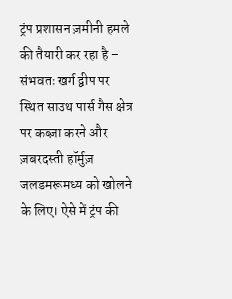ट्रंप प्रशासन ज़मीनी हमले की तैयारी कर रहा है – संभवतः खर्ग द्वीप पर स्थित साउथ पार्स गैस क्षेत्र पर कब्ज़ा करने और ज़बरदस्ती हॉर्मुज़ जलडमरूमध्य को खोलने के लिए। ऐसे में ट्रंप की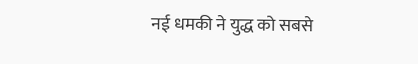नई धमकी ने युद्ध को सबसे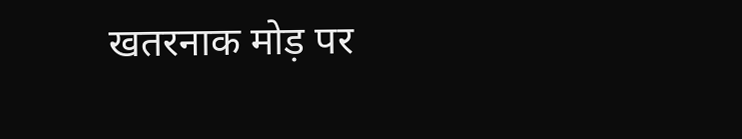खतरनाक मोड़ पर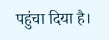पहुंचा दिया है।